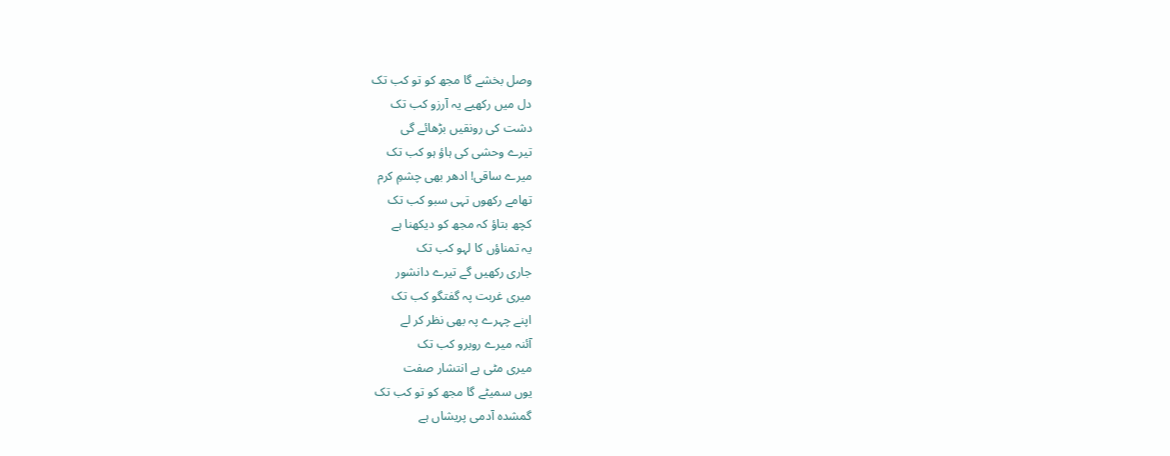وصل بخشے گا مجھ کو تو کب تک
دل میں رکھیے یہ آرزو کب تک
دشت کی رونقیں بڑھائے گی
تیرے وحشی کی ہاؤ ہو کب تک
میرے ساقی! ادھر بھی چشمِ کرم
تھامے رکھوں تہی سبو کب تک
کچھ بتاؤ کہ مجھ کو دیکھنا ہے
یہ تمناؤں کا لہو کب تک
جاری رکھیں گے تیرے دانشور
میری غربت پہ گفتگو کب تک
اپنے چہرے پہ بھی نظر کر لے
آئنہ میرے روبرو کب تک
میری مٹی ہے انتشار صفت
یوں سمیٹے گا مجھ کو تو کب تک
گمشدہ آدمی پریشاں ہے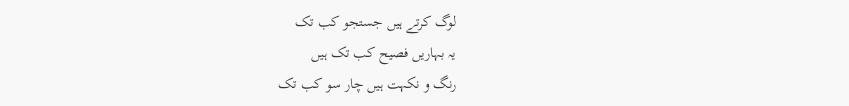لوگ کرتے ہیں جستجو کب تک
یہ بہاریں فصیح کب تک ہیں
رنگ و نکہت ہیں چار سو کب تک